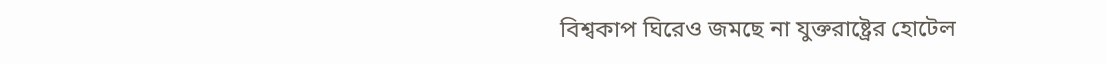বিশ্বকাপ ঘিরেও জমছে না যুক্তরাষ্ট্রের হোটেল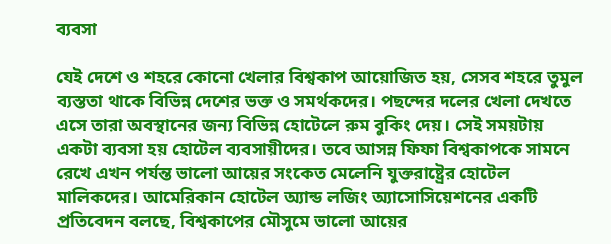ব্যবসা

যেই দেশে ও শহরে কোনো খেলার বিশ্বকাপ আয়োজিত হয়, সেসব শহরে তুমুল ব্যস্ততা থাকে বিভিন্ন দেশের ভক্ত ও সমর্থকদের। পছন্দের দলের খেলা দেখতে এসে তারা অবস্থানের জন্য বিভিন্ন হোটেলে রুম বুকিং দেয়। সেই সময়টায় একটা ব্যবসা হয় হোটেল ব্যবসায়ীদের। তবে আসন্ন ফিফা বিশ্বকাপকে সামনে রেখে এখন পর্যন্ত ভালো আয়ের সংকেত মেলেনি যুক্তরাষ্ট্রের হোটেল মালিকদের। আমেরিকান হোটেল অ্যান্ড লজিং অ্যাসোসিয়েশনের একটি প্রতিবেদন বলছে, বিশ্বকাপের মৌসুমে ভালো আয়ের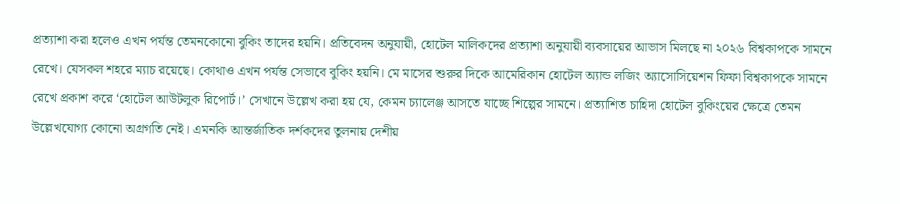প্রত্যাশা করা হলেও এখন পর্যন্ত তেমনকোনো বুকিং তাদের হয়নি। প্রতিবেদন অনুযায়ী, হোটেল মালিকদের প্রত্যাশা অনুযায়ী ব্যবসায়ের আভাস মিলছে না ২০২৬ বিশ্বকাপকে সামনে রেখে। যেসকল শহরে ম্যাচ রয়েছে। কোথাও এখন পর্যন্ত সেভাবে বুকিং হয়নি। মে মাসের শুরুর দিকে আমেরিকান হোটেল অ্যান্ড লজিং অ্যাসোসিয়েশন ফিফা বিশ্বকাপকে সামনে রেখে প্রকাশ করে ‘হোটেল আউটলুক রিপোর্ট।’ সেখানে উল্লেখ করা হয় যে, কেমন চ্যালেঞ্জ আসতে যাচ্ছে শিল্পের সামনে। প্রত্যাশিত চাহিদা হোটেল বুকিংয়ের ক্ষেত্রে তেমন উল্লেখযোগ্য কোনো অগ্রগতি নেই। এমনকি আন্তর্জাতিক দর্শকদের তুলনায় দেশীয়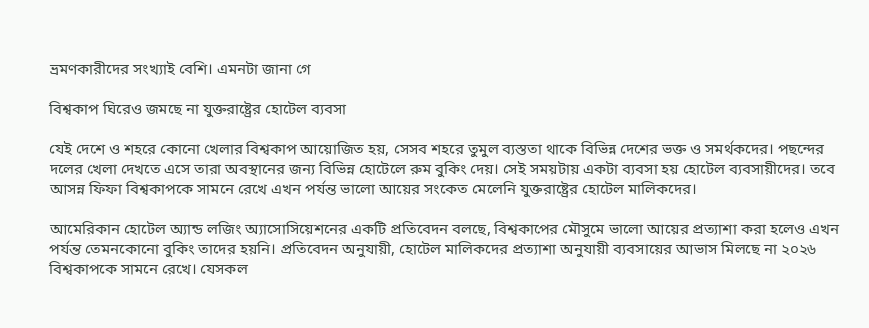ভ্রমণকারীদের সংখ্যাই বেশি। এমনটা জানা গে

বিশ্বকাপ ঘিরেও জমছে না যুক্তরাষ্ট্রের হোটেল ব্যবসা

যেই দেশে ও শহরে কোনো খেলার বিশ্বকাপ আয়োজিত হয়, সেসব শহরে তুমুল ব্যস্ততা থাকে বিভিন্ন দেশের ভক্ত ও সমর্থকদের। পছন্দের দলের খেলা দেখতে এসে তারা অবস্থানের জন্য বিভিন্ন হোটেলে রুম বুকিং দেয়। সেই সময়টায় একটা ব্যবসা হয় হোটেল ব্যবসায়ীদের। তবে আসন্ন ফিফা বিশ্বকাপকে সামনে রেখে এখন পর্যন্ত ভালো আয়ের সংকেত মেলেনি যুক্তরাষ্ট্রের হোটেল মালিকদের।

আমেরিকান হোটেল অ্যান্ড লজিং অ্যাসোসিয়েশনের একটি প্রতিবেদন বলছে, বিশ্বকাপের মৌসুমে ভালো আয়ের প্রত্যাশা করা হলেও এখন পর্যন্ত তেমনকোনো বুকিং তাদের হয়নি। প্রতিবেদন অনুযায়ী, হোটেল মালিকদের প্রত্যাশা অনুযায়ী ব্যবসায়ের আভাস মিলছে না ২০২৬ বিশ্বকাপকে সামনে রেখে। যেসকল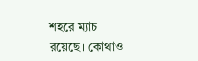শহরে ম্যাচ রয়েছে। কোথাও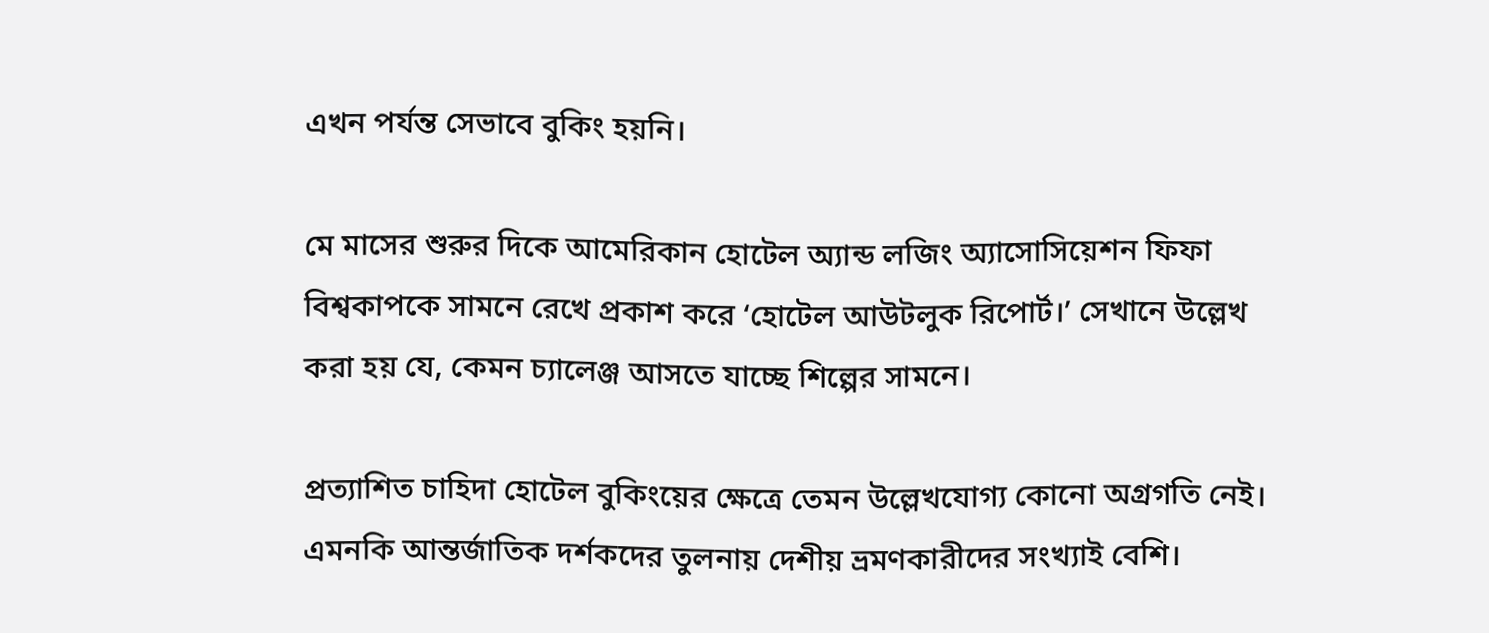এখন পর্যন্ত সেভাবে বুকিং হয়নি।

মে মাসের শুরুর দিকে আমেরিকান হোটেল অ্যান্ড লজিং অ্যাসোসিয়েশন ফিফা বিশ্বকাপকে সামনে রেখে প্রকাশ করে ‘হোটেল আউটলুক রিপোর্ট।’ সেখানে উল্লেখ করা হয় যে, কেমন চ্যালেঞ্জ আসতে যাচ্ছে শিল্পের সামনে।

প্রত্যাশিত চাহিদা হোটেল বুকিংয়ের ক্ষেত্রে তেমন উল্লেখযোগ্য কোনো অগ্রগতি নেই। এমনকি আন্তর্জাতিক দর্শকদের তুলনায় দেশীয় ভ্রমণকারীদের সংখ্যাই বেশি।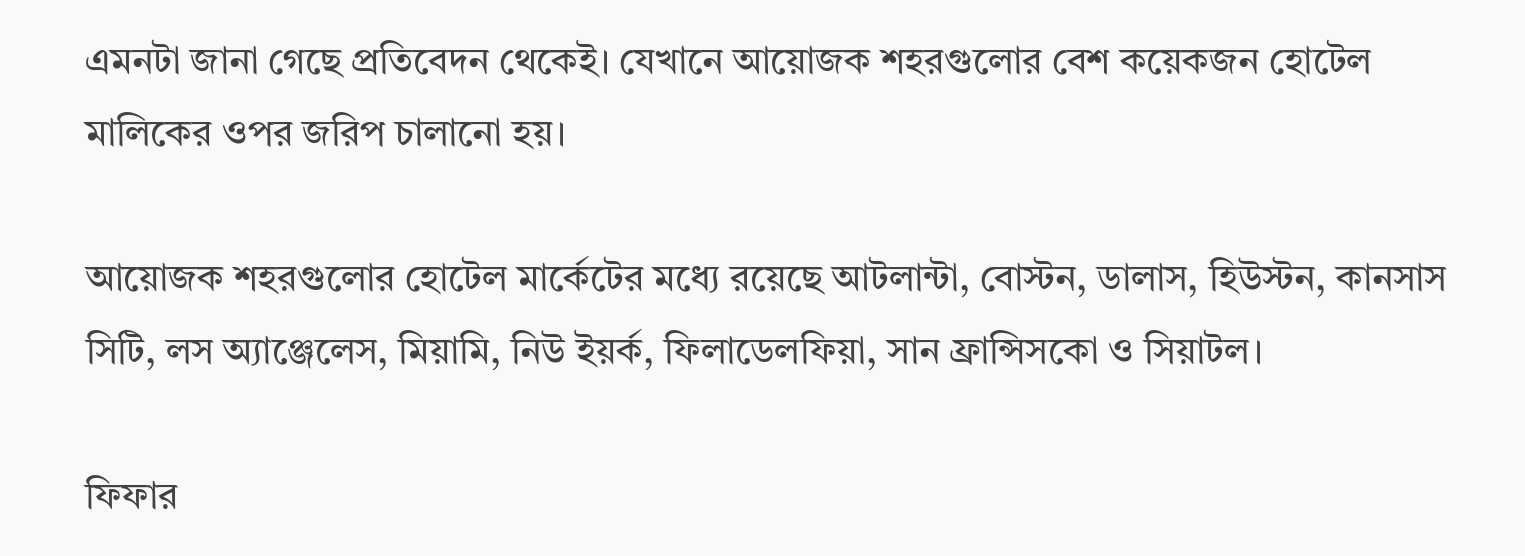এমনটা জানা গেছে প্রতিবেদন থেকেই। যেখানে আয়োজক শহরগুলোর বেশ কয়েকজন হোটেল মালিকের ওপর জরিপ চালানো হয়।

আয়োজক শহরগুলোর হোটেল মার্কেটের মধ্যে রয়েছে আটলান্টা, বোস্টন, ডালাস, হিউস্টন, কানসাস সিটি, লস অ্যাঞ্জেলেস, মিয়ামি, নিউ ইয়র্ক, ফিলাডেলফিয়া, সান ফ্রান্সিসকো ও সিয়াটল।

ফিফার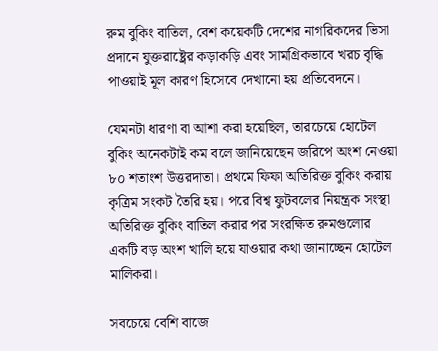রুম বুকিং বাতিল, বেশ কয়েকটি দেশের নাগরিকদের ভিসা প্রদানে যুক্তরাষ্ট্রের কড়াকড়ি এবং সামগ্রিকভাবে খরচ বৃদ্ধি পাওয়াই মূল কারণ হিসেবে দেখানো হয় প্রতিবেদনে।

যেমনটা ধারণা বা আশা করা হয়েছিল, তারচেয়ে হোটেল বুকিং অনেকটাই কম বলে জানিয়েছেন জরিপে অংশ নেওয়া ৮০ শতাংশ উত্তরদাতা। প্রথমে ফিফা অতিরিক্ত বুকিং করায় কৃত্রিম সংকট তৈরি হয়। পরে বিশ্ব ফুটবলের নিয়ন্ত্রক সংস্থা অতিরিক্ত বুকিং বাতিল করার পর সংরক্ষিত রুমগুলোর একটি বড় অংশ খালি হয়ে যাওয়ার কথা জানাচ্ছেন হোটেল মালিকরা।

সবচেয়ে বেশি বাজে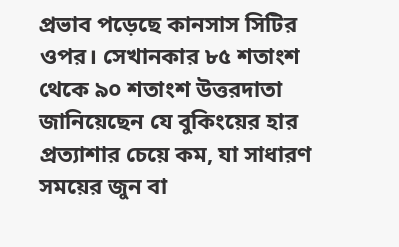প্রভাব পড়েছে কানসাস সিটির ওপর। সেখানকার ৮৫ শতাংশ থেকে ৯০ শতাংশ উত্তরদাতা জানিয়েছেন যে বুকিংয়ের হার প্রত্যাশার চেয়ে কম, যা সাধারণ সময়ের জুন বা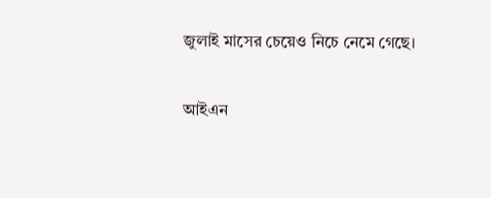জুলাই মাসের চেয়েও নিচে নেমে গেছে।

আইএন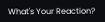What's Your Reaction?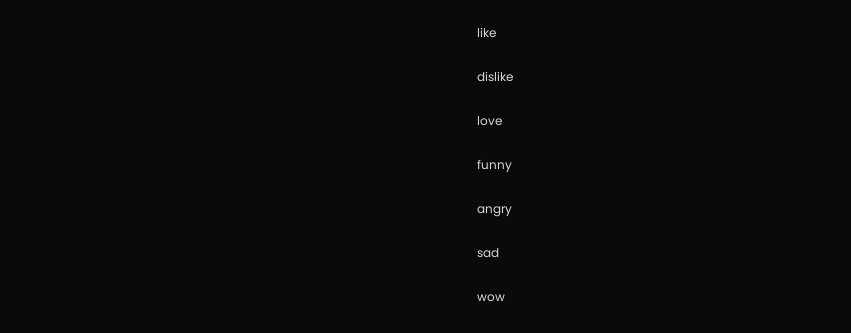like

dislike

love

funny

angry

sad

wow